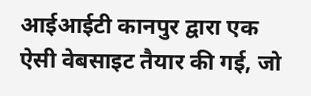आईआईटी कानपुर द्वारा एक ऐसी वेबसाइट तैयार की गई, जो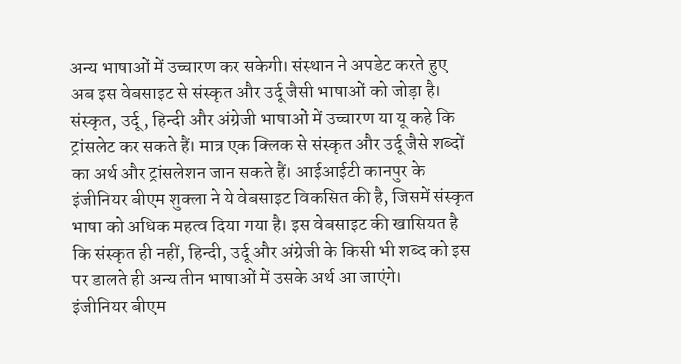अन्य भाषाओं में उच्चारण कर सकेगी। संस्थान ने अपडेट करते हुए अब इस वेबसाइट से संस्कृत और उर्दू जैसी भाषाओं को जोड़ा है। संस्कृत, उर्दू, हिन्दी और अंग्रेजी भाषाओं में उच्चारण या यू कहे कि ट्रांसलेट कर सकते हैं। मात्र एक क्लिक से संस्कृत और उर्दू जैसे शब्दों का अर्थ और ट्रांसलेशन जान सकते हैं। आईआईटी कानपुर के इंजीनियर बीएम शुक्ला ने ये वेबसाइट विकसित की है, जिसमें संस्कृत भाषा को अधिक महत्व दिया गया है। इस वेबसाइट की खासियत है कि संस्कृत ही नहीं, हिन्दी, उर्दू और अंग्रेजी के किसी भी शब्द को इस पर डालते ही अन्य तीन भाषाओं में उसके अर्थ आ जाएंगे।
इंजीनियर बीएम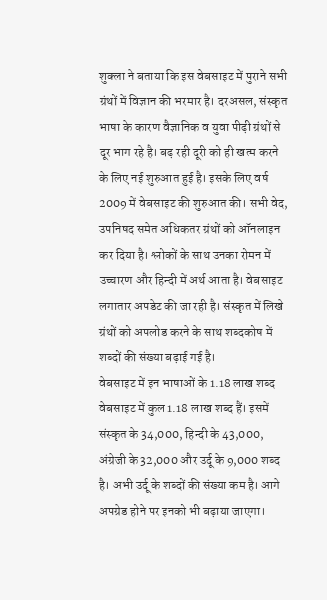शुक्ला ने बताया कि इस वेबसाइट में पुराने सभी ग्रंथों में विज्ञान की भरमार है। दरअसल, संस्कृत भाषा के कारण वैज्ञानिक व युवा पीढ़ी ग्रंथों से दूर भाग रहे है। बढ़ रही दूरी को ही खत्म करने के लिए नई शुरुआत हुई है। इसके लिए वर्ष 2009 में वेबसाइट की शुरुआत की। सभी वेद, उपनिषद समेत अधिकतर ग्रंथों को ऑनलाइन कर दिया है। श्लोकों के साथ उनका रोमन में उच्चारण और हिन्दी में अर्थ आता है। वेबसाइट लगातार अपडेट की जा रही है। संस्कृत में लिखे ग्रंथों को अपलोड करने के साथ शब्दकोष में शब्दों की संख्या बढ़ाई गई है।
वेबसाइट में इन भाषाओं के 1.18 लाख शब्द
वेबसाइट में कुल 1.18 लाख शब्द हैं। इसमें संस्कृत के 34,000, हिन्दी के 43,000, अंग्रेजी के 32,000 और उर्दू के 9,000 शब्द है। अभी उर्दू के शब्दों की संख्या कम है। आगे अपग्रेड होने पर इनको भी बढ़ाया जाएगा।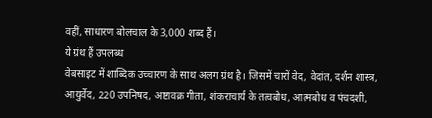वहीं, साधारण बोलचाल के 3,000 शब्द हैं।
ये ग्रंथ हैं उपलब्ध
वेबसाइट में शाब्दिक उच्चारण के साथ अलग ग्रंथ है। जिसमें चारों वेद, वेदांत, दर्शन शास्त्र, आयुर्वेद, 220 उपनिषद, अष्टावक्र गीता, शंकराचार्य के तत्वबोध, आत्मबोध व पंचदशी,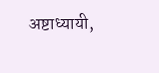अष्टाध्यायी,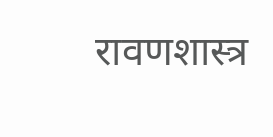रावणशास्त्र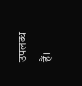उपलब्ध हैं।